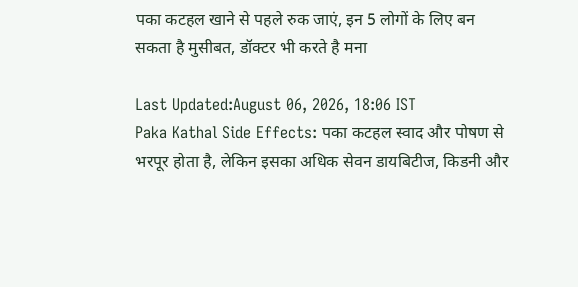पका कटहल खाने से पहले रुक जाएं, इन 5 लोगों के लिए बन सकता है मुसीबत, डॉक्टर भी करते है मना

Last Updated:August 06, 2026, 18:06 IST
Paka Kathal Side Effects: पका कटहल स्वाद और पोषण से भरपूर होता है, लेकिन इसका अधिक सेवन डायबिटीज, किडनी और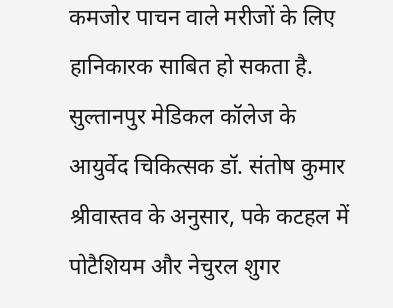कमजोर पाचन वाले मरीजों के लिए हानिकारक साबित हो सकता है. सुल्तानपुर मेडिकल कॉलेज के आयुर्वेद चिकित्सक डॉ. संतोष कुमार श्रीवास्तव के अनुसार, पके कटहल में पोटैशियम और नेचुरल शुगर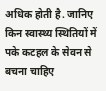अधिक होती है. जानिए किन स्वास्थ्य स्थितियों में पके कटहल के सेवन से बचना चाहिए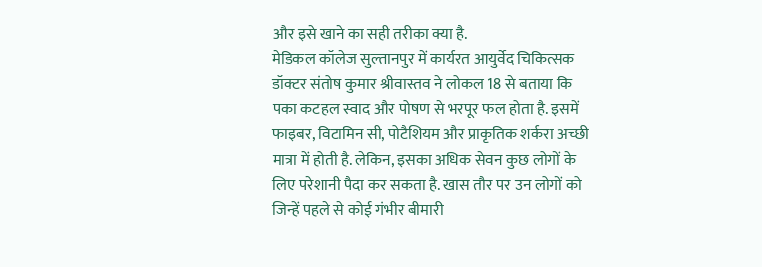और इसे खाने का सही तरीका क्या है.
मेडिकल कॉलेज सुल्तानपुर में कार्यरत आयुर्वेद चिकित्सक डॉक्टर संतोष कुमार श्रीवास्तव ने लोकल 18 से बताया कि पका कटहल स्वाद और पोषण से भरपूर फल होता है. इसमें फाइबर, विटामिन सी, पोटैशियम और प्राकृतिक शर्करा अच्छी मात्रा में होती है. लेकिन, इसका अधिक सेवन कुछ लोगों के लिए परेशानी पैदा कर सकता है. खास तौर पर उन लोगों को जिन्हें पहले से कोई गंभीर बीमारी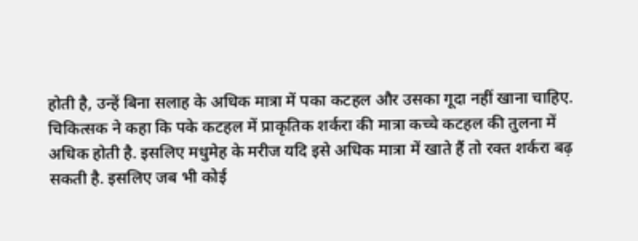होती है, उन्हें बिना सलाह के अधिक मात्रा में पका कटहल और उसका गूदा नहीं खाना चाहिए.
चिकित्सक ने कहा कि पके कटहल में प्राकृतिक शर्करा की मात्रा कच्चे कटहल की तुलना में अधिक होती है. इसलिए मधुमेह के मरीज यदि इसे अधिक मात्रा में खाते हैं तो रक्त शर्करा बढ़ सकती है. इसलिए जब भी कोई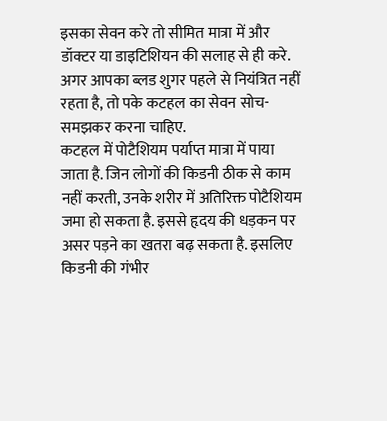इसका सेवन करे तो सीमित मात्रा में और डॉक्टर या डाइटिशियन की सलाह से ही करे. अगर आपका ब्लड शुगर पहले से नियंत्रित नहीं रहता है, तो पके कटहल का सेवन सोच-समझकर करना चाहिए.
कटहल में पोटैशियम पर्याप्त मात्रा में पाया जाता है. जिन लोगों की किडनी ठीक से काम नहीं करती, उनके शरीर में अतिरिक्त पोटैशियम जमा हो सकता है. इससे हृदय की धड़कन पर असर पड़ने का खतरा बढ़ सकता है. इसलिए किडनी की गंभीर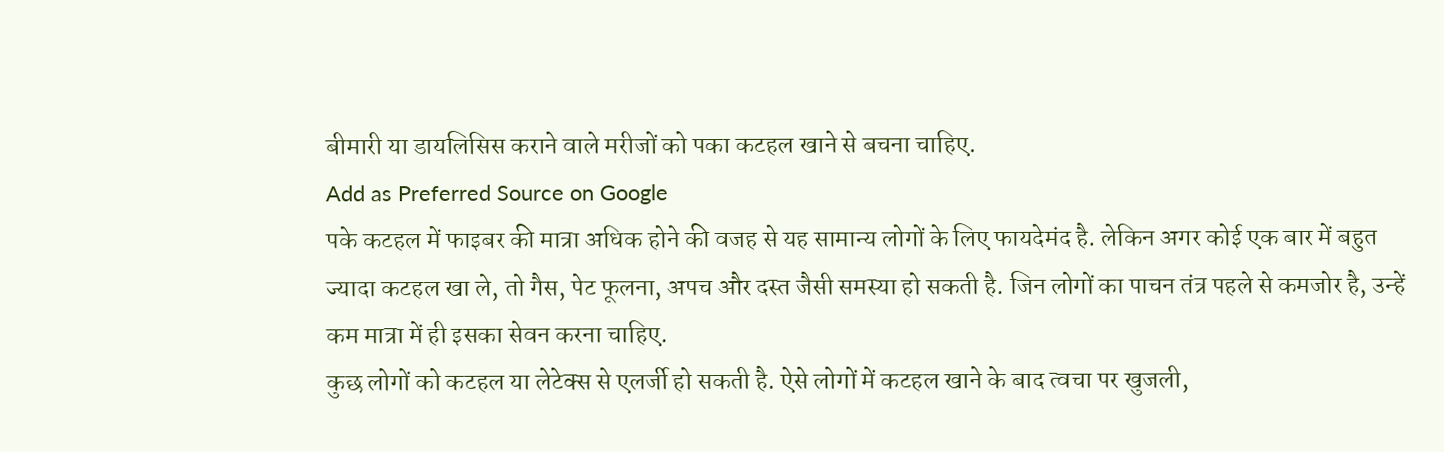बीमारी या डायलिसिस कराने वाले मरीजों को पका कटहल खाने से बचना चाहिए.
Add as Preferred Source on Google
पके कटहल में फाइबर की मात्रा अधिक होने की वजह से यह सामान्य लोगों के लिए फायदेमंद है. लेकिन अगर कोई एक बार में बहुत ज्यादा कटहल खा ले, तो गैस, पेट फूलना, अपच और दस्त जैसी समस्या हो सकती है. जिन लोगों का पाचन तंत्र पहले से कमजोर है, उन्हें कम मात्रा में ही इसका सेवन करना चाहिए.
कुछ लोगों को कटहल या लेटेक्स से एलर्जी हो सकती है. ऐसे लोगों में कटहल खाने के बाद त्वचा पर खुजली,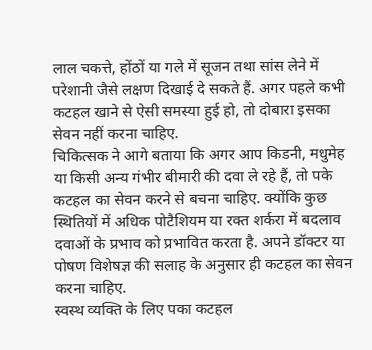लाल चकत्ते, होंठों या गले में सूजन तथा सांस लेने में परेशानी जैसे लक्षण दिखाई दे सकते हैं. अगर पहले कभी कटहल खाने से ऐसी समस्या हुई हो, तो दोबारा इसका सेवन नहीं करना चाहिए.
चिकित्सक ने आगे बताया कि अगर आप किडनी, मधुमेह या किसी अन्य गंभीर बीमारी की दवा ले रहे हैं, तो पके कटहल का सेवन करने से बचना चाहिए. क्योंकि कुछ स्थितियों में अधिक पोटैशियम या रक्त शर्करा में बदलाव दवाओं के प्रभाव को प्रभावित करता है. अपने डॉक्टर या पोषण विशेषज्ञ की सलाह के अनुसार ही कटहल का सेवन करना चाहिए.
स्वस्थ व्यक्ति के लिए पका कटहल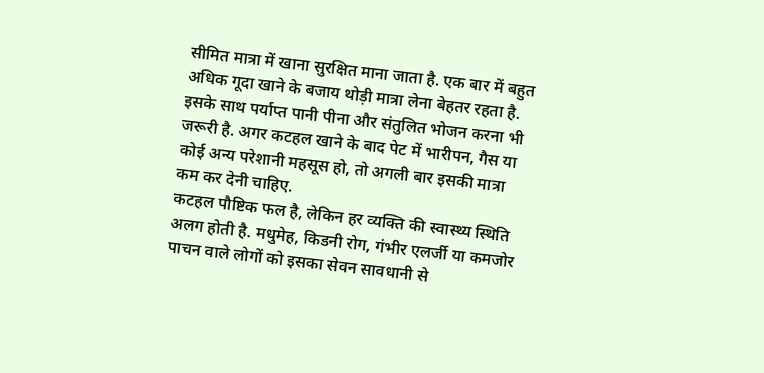सीमित मात्रा में खाना सुरक्षित माना जाता है. एक बार में बहुत अधिक गूदा खाने के बजाय थोड़ी मात्रा लेना बेहतर रहता है. इसके साथ पर्याप्त पानी पीना और संतुलित भोजन करना भी जरूरी है. अगर कटहल खाने के बाद पेट में भारीपन, गैस या कोई अन्य परेशानी महसूस हो, तो अगली बार इसकी मात्रा कम कर देनी चाहिए.
कटहल पौष्टिक फल है, लेकिन हर व्यक्ति की स्वास्थ्य स्थिति अलग होती है. मधुमेह, किडनी रोग, गंभीर एलर्जी या कमजोर पाचन वाले लोगों को इसका सेवन सावधानी से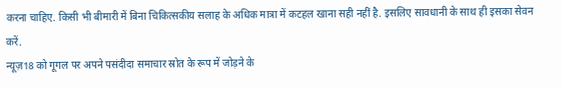करना चाहिए. किसी भी बीमारी में बिना चिकित्सकीय सलाह के अधिक मात्रा में कटहल खाना सही नहीं है. इसलिए सावधानी के साथ ही इसका सेवन करें.
न्यूज़18 को गूगल पर अपने पसंदीदा समाचार स्रोत के रूप में जोड़ने के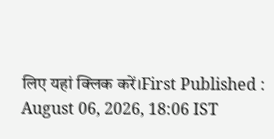लिए यहां क्लिक करें।First Published :
August 06, 2026, 18:06 IST